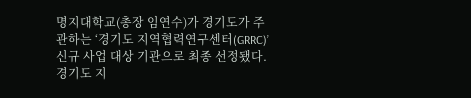명지대학교(총장 임연수)가 경기도가 주관하는 ‘경기도 지역협력연구센터(GRRC)’ 신규 사업 대상 기관으로 최종 선정됐다. 경기도 지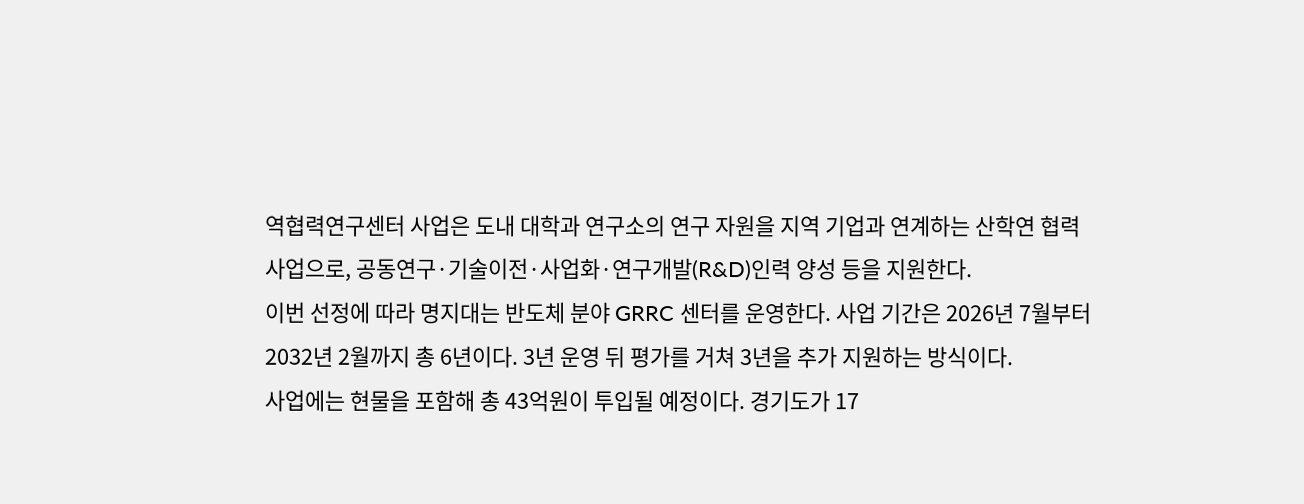역협력연구센터 사업은 도내 대학과 연구소의 연구 자원을 지역 기업과 연계하는 산학연 협력 사업으로, 공동연구·기술이전·사업화·연구개발(R&D)인력 양성 등을 지원한다.
이번 선정에 따라 명지대는 반도체 분야 GRRC 센터를 운영한다. 사업 기간은 2026년 7월부터 2032년 2월까지 총 6년이다. 3년 운영 뒤 평가를 거쳐 3년을 추가 지원하는 방식이다.
사업에는 현물을 포함해 총 43억원이 투입될 예정이다. 경기도가 17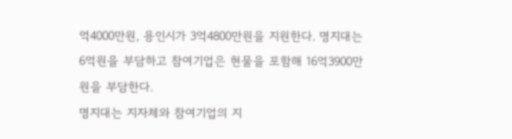억4000만원, 용인시가 3억4800만원을 지원한다. 명지대는 6억원을 부담하고 참여기업은 현물을 포함해 16억3900만원을 부담한다.
명지대는 지자체와 참여기업의 지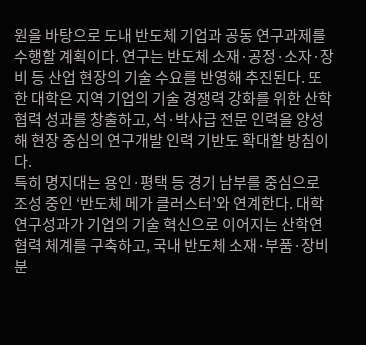원을 바탕으로 도내 반도체 기업과 공동 연구과제를 수행할 계획이다. 연구는 반도체 소재·공정·소자·장비 등 산업 현장의 기술 수요를 반영해 추진된다. 또한 대학은 지역 기업의 기술 경쟁력 강화를 위한 산학협력 성과를 창출하고, 석·박사급 전문 인력을 양성해 현장 중심의 연구개발 인력 기반도 확대할 방침이다.
특히 명지대는 용인·평택 등 경기 남부를 중심으로 조성 중인 ‘반도체 메가 클러스터’와 연계한다. 대학 연구성과가 기업의 기술 혁신으로 이어지는 산학연 협력 체계를 구축하고, 국내 반도체 소재·부품·장비 분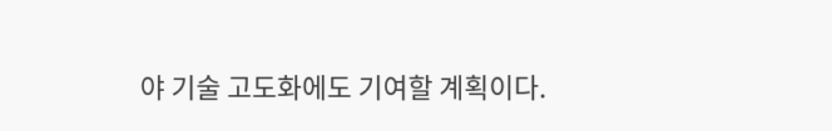야 기술 고도화에도 기여할 계획이다.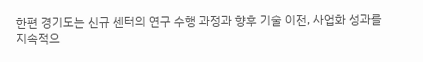한편 경기도는 신규 센터의 연구 수행 과정과 향후 기술 이전, 사업화 성과를 지속적으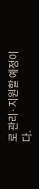로 관리·지원할 예정이다.